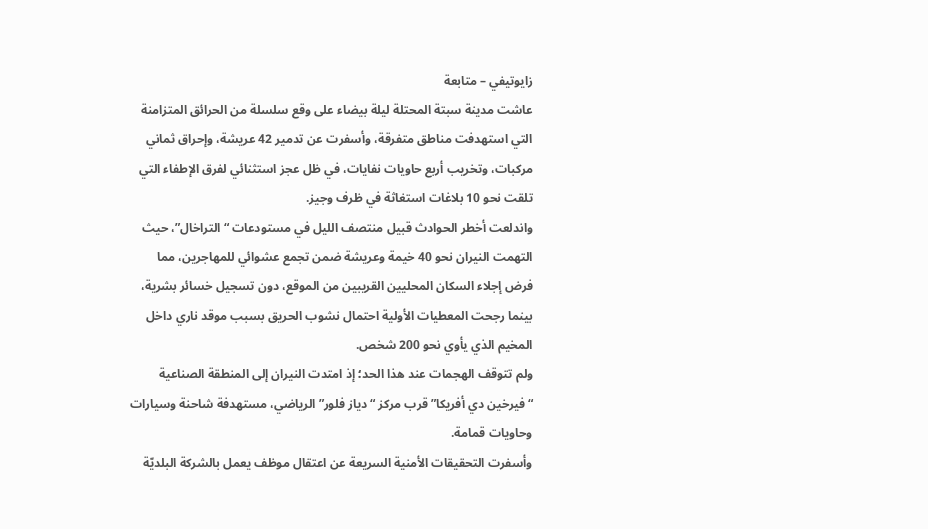زايوتيفي – متابعة
عاشت مدينة سبتة المحتلة ليلة بيضاء على وقع سلسلة من الحرائق المتزامنة التي استهدفت مناطق متفرقة، وأسفرت عن تدمير 42 عريشة، وإحراق ثماني مركبات، وتخريب أربع حاويات نفايات، في ظل عجز استثنائي لفرق الإطفاء التي تلقت نحو 10 بلاغات استغاثة في ظرف وجيز.
واندلعت أخطر الحوادث قبيل منتصف الليل في مستودعات “التراخال”، حيث التهمت النيران نحو 40 خيمة وعريشة ضمن تجمع عشوائي للمهاجرين، مما فرض إجلاء السكان المحليين القريبين من الموقع، دون تسجيل خسائر بشرية، بينما رجحت المعطيات الأولية احتمال نشوب الحريق بسبب موقد ناري داخل المخيم الذي يأوي نحو 200 شخص.
ولم تتوقف الهجمات عند هذا الحد؛ إذ امتدت النيران إلى المنطقة الصناعية “فيرخين دي أفريكا” قرب مركز “دياز فلور” الرياضي، مستهدفة شاحنة وسيارات وحاويات قمامة.
وأسفرت التحقيقات الأمنية السريعة عن اعتقال موظف يعمل بالشركة البلديّة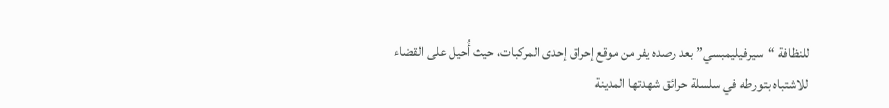للنظافة “سيرفيليمبسي” بعد رصده يفر من موقع إحراق إحدى المركبات، حيث أُحيل على القضاء للاشتباه بتورطه في سلسلة حرائق شهدتها المدينة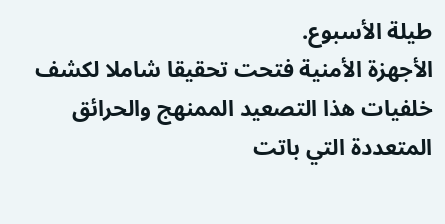طيلة الأسبوع.
الأجهزة الأمنية فتحت تحقيقا شاملا لكشف خلفيات هذا التصعيد الممنهج والحرائق المتعددة التي باتت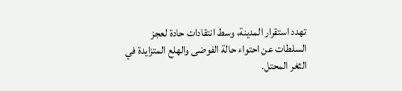تهدد استقرار المدينة، وسط انتقادات حادة لعجز السلطات عن احتواء حالة الفوضى والهلع المتزايدة في الثغر المحتل.